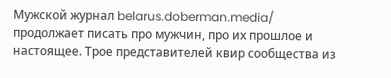Мужской журнал belarus.doberman.media/ продолжает писать про мужчин, про их прошлое и настоящее. Трое представителей квир сообщества из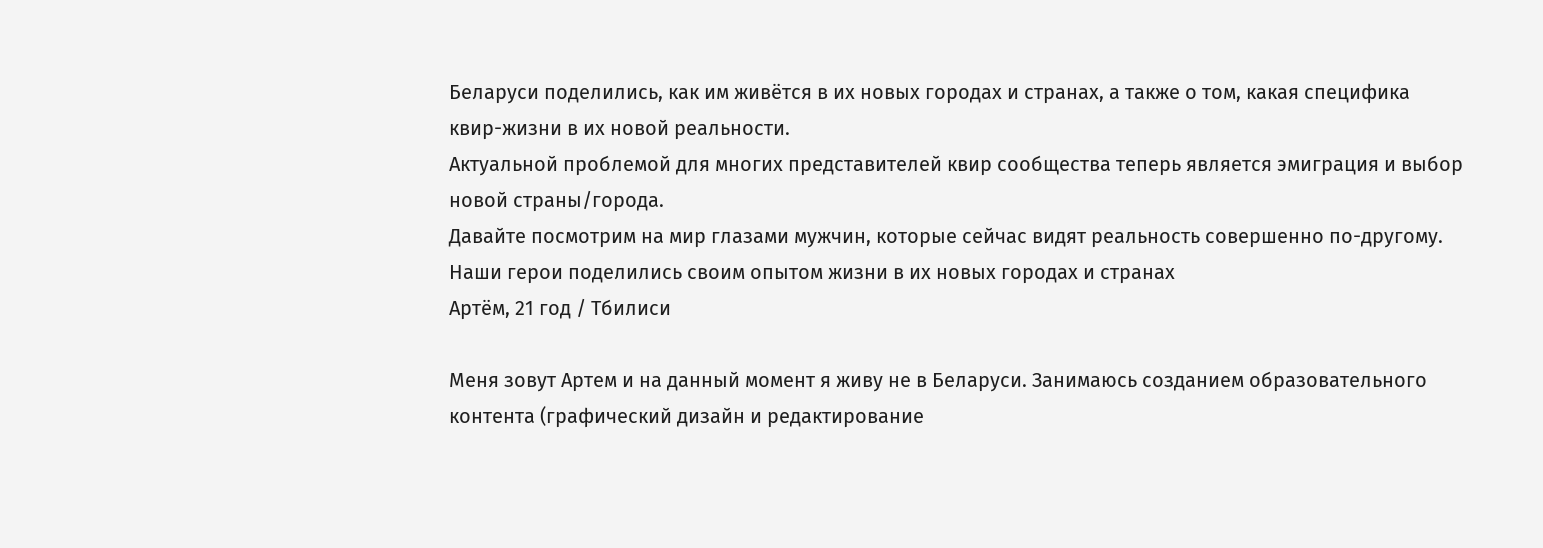Беларуси поделились, как им живётся в их новых городах и странах, а также о том, какая специфика квир-жизни в их новой реальности.
Актуальной проблемой для многих представителей квир сообщества теперь является эмиграция и выбор новой страны/города.
Давайте посмотрим на мир глазами мужчин, которые сейчас видят реальность совершенно по-другому. Наши герои поделились своим опытом жизни в их новых городах и странах
Артём, 21 год / Тбилиси

Меня зовут Артем и на данный момент я живу не в Беларуси. Занимаюсь созданием образовательного контента (графический дизайн и редактирование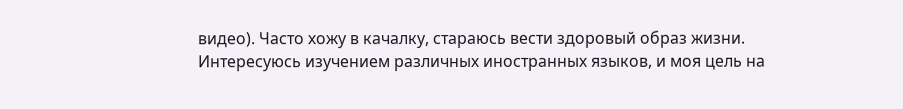видео). Часто хожу в качалку, стараюсь вести здоровый образ жизни. Интересуюсь изучением различных иностранных языков, и моя цель на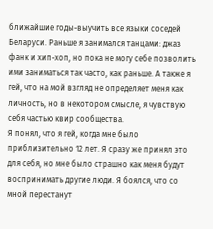ближайшие годы-выучить все языки соседей Беларуси. Раньше я занимался танцами: джаз фанк и хип-хоп, но пока не могу себе позволить ими заниматься так часто, как раньше. А также я гей, что на мой взгляд не определяет меня как личность, но в некотором смысле, я чувствую себя частью квир сообщества.
Я понял, что я гей, когда мне было приблизительно 12 лет. Я сразу же принял это для себя, но мне было страшно как меня будут воспринимать другие люди. Я боялся, что со мной перестанут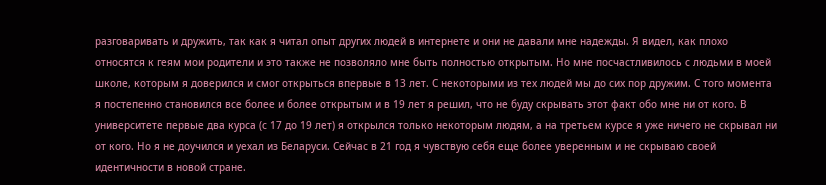разговаривать и дружить, так как я читал опыт других людей в интернете и они не давали мне надежды. Я видел, как плохо относятся к геям мои родители и это также не позволяло мне быть полностью открытым. Но мне посчастливилось с людьми в моей школе, которым я доверился и смог открыться впервые в 13 лет. С некоторыми из тех людей мы до сих пор дружим. С того момента я постепенно становился все более и более открытым и в 19 лет я решил, что не буду скрывать этот факт обо мне ни от кого. В университете первые два курса (с 17 до 19 лет) я открылся только некоторым людям, а на третьем курсе я уже ничего не скрывал ни от кого. Но я не доучился и уехал из Беларуси. Сейчас в 21 год я чувствую себя еще более уверенным и не скрываю своей идентичности в новой стране.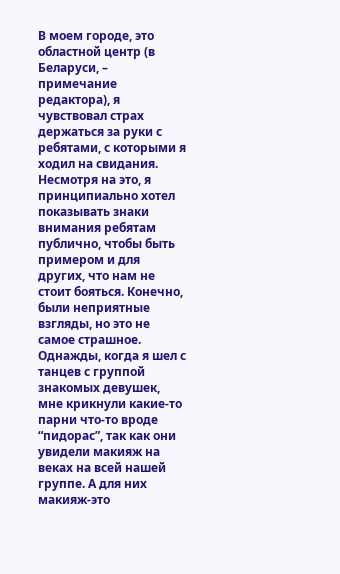В моем городе, это областной центр (в Беларуси, – примечание редактора), я чувствовал страх держаться за руки с ребятами, с которыми я ходил на свидания. Несмотря на это, я принципиально хотел показывать знаки внимания ребятам публично, чтобы быть примером и для других, что нам не стоит бояться. Конечно, были неприятные взгляды, но это не самое страшное. Однажды, когда я шел с танцев с группой знакомых девушек, мне крикнули какие-то парни что-то вроде “пидорас”, так как они увидели макияж на веках на всей нашей группе. А для них макияж-это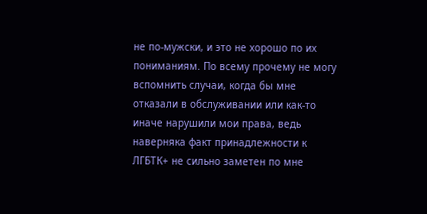не по-мужски, и это не хорошо по их пониманиям. По всему прочему не могу вспомнить случаи, когда бы мне отказали в обслуживании или как-то иначе нарушили мои права, ведь наверняка факт принадлежности к ЛГБТК+ не сильно заметен по мне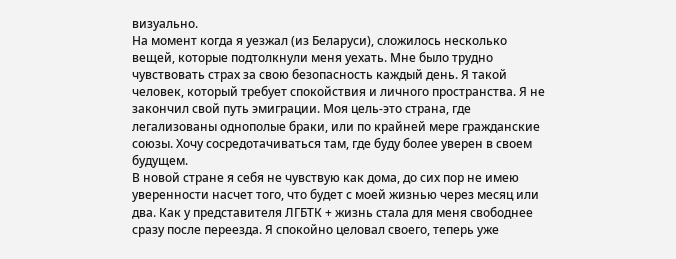визуально.
На момент когда я уезжал (из Беларуси), сложилось несколько вещей, которые подтолкнули меня уехать. Мне было трудно чувствовать страх за свою безопасность каждый день. Я такой человек, который требует спокойствия и личного пространства. Я не закончил свой путь эмиграции. Моя цель-это страна, где легализованы однополые браки, или по крайней мере гражданские союзы. Хочу сосредотачиваться там, где буду более уверен в своем будущем.
В новой стране я себя не чувствую как дома, до сих пор не имею уверенности насчет того, что будет с моей жизнью через месяц или два. Как у представителя ЛГБТК + жизнь стала для меня свободнее сразу после переезда. Я спокойно целовал своего, теперь уже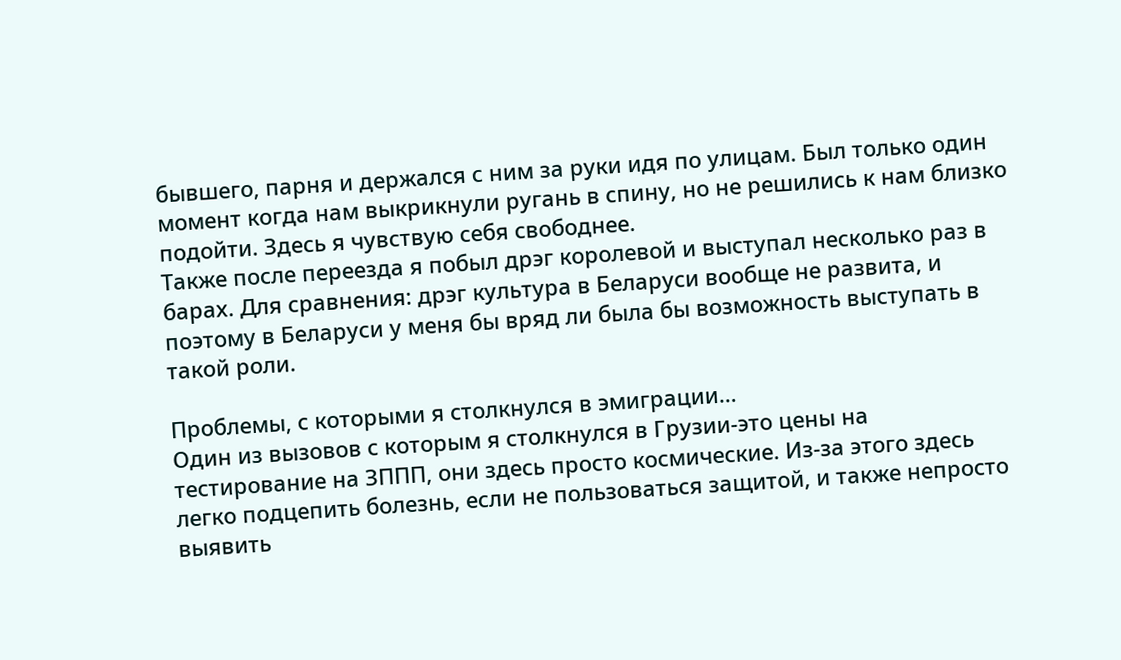бывшего, парня и держался с ним за руки идя по улицам. Был только один момент когда нам выкрикнули ругань в спину, но не решились к нам близко подойти. Здесь я чувствую себя свободнее.
Также после переезда я побыл дрэг королевой и выступал несколько раз в барах. Для сравнения: дрэг культура в Беларуси вообще не развита, и поэтому в Беларуси у меня бы вряд ли была бы возможность выступать в такой роли.

Проблемы, с которыми я столкнулся в эмиграции…
Один из вызовов с которым я столкнулся в Грузии-это цены на тестирование на ЗППП, они здесь просто космические. Из-за этого здесь легко подцепить болезнь, если не пользоваться защитой, и также непросто выявить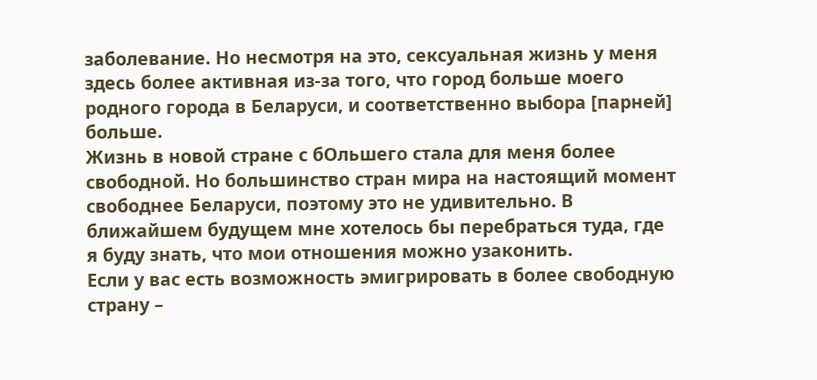заболевание. Но несмотря на это, сексуальная жизнь у меня здесь более активная из-за того, что город больше моего родного города в Беларуси, и соответственно выбора [парней] больше.
Жизнь в новой стране с бОльшего стала для меня более свободной. Но большинство стран мира на настоящий момент свободнее Беларуси, поэтому это не удивительно. В ближайшем будущем мне хотелось бы перебраться туда, где я буду знать, что мои отношения можно узаконить.
Если у вас есть возможность эмигрировать в более свободную страну –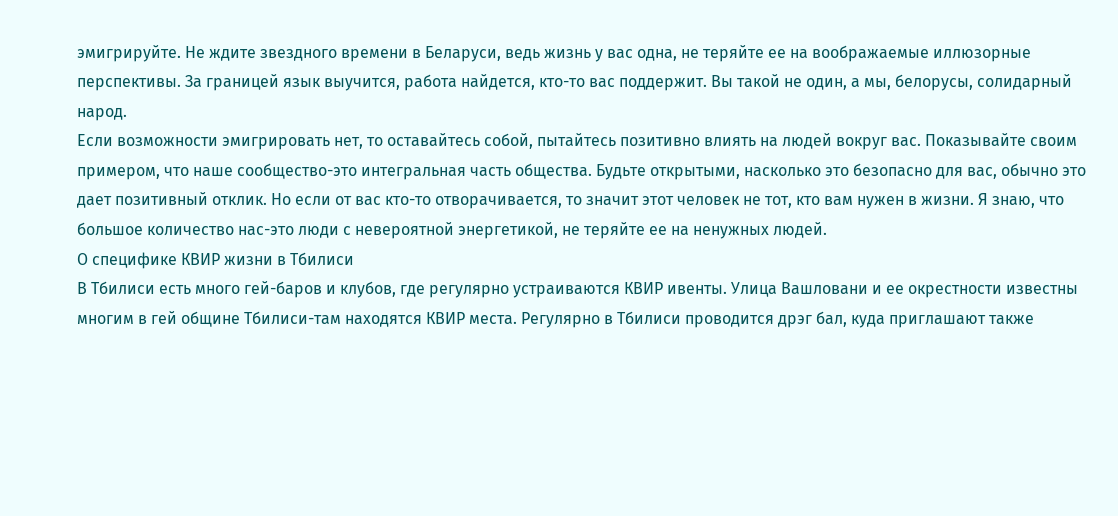эмигрируйте. Не ждите звездного времени в Беларуси, ведь жизнь у вас одна, не теряйте ее на воображаемые иллюзорные перспективы. За границей язык выучится, работа найдется, кто-то вас поддержит. Вы такой не один, а мы, белорусы, солидарный народ.
Если возможности эмигрировать нет, то оставайтесь собой, пытайтесь позитивно влиять на людей вокруг вас. Показывайте своим примером, что наше сообщество-это интегральная часть общества. Будьте открытыми, насколько это безопасно для вас, обычно это дает позитивный отклик. Но если от вас кто-то отворачивается, то значит этот человек не тот, кто вам нужен в жизни. Я знаю, что большое количество нас-это люди с невероятной энергетикой, не теряйте ее на ненужных людей.
О специфике КВИР жизни в Тбилиси
В Тбилиси есть много гей-баров и клубов, где регулярно устраиваются КВИР ивенты. Улица Вашловани и ее окрестности известны многим в гей общине Тбилиси-там находятся КВИР места. Регулярно в Тбилиси проводится дрэг бал, куда приглашают также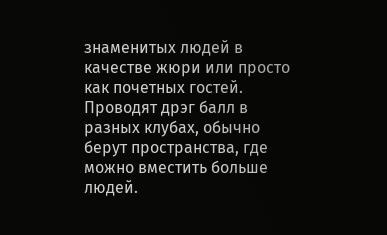знаменитых людей в качестве жюри или просто как почетных гостей. Проводят дрэг балл в разных клубах, обычно берут пространства, где можно вместить больше людей.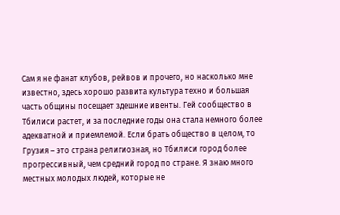Сам я не фанат клубов, рейвов и прочего, но насколько мне известно, здесь хорошо развита культура техно и большая часть общины посещает здешние ивенты. Гей сообщество в Тбилиси растет, и за последние годы она стала немного более адекватной и приемлемой. Если брать общество в целом, то Грузия – это страна религиозная, но Тбилиси город более прогрессивный, чем средний город по стране. Я знаю много местных молодых людей, которые не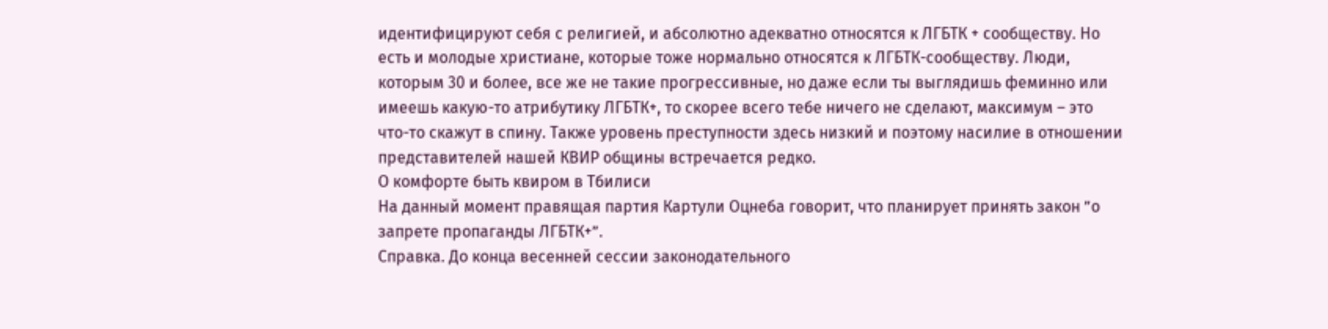идентифицируют себя с религией, и абсолютно адекватно относятся к ЛГБТК + сообществу. Но есть и молодые христиане, которые тоже нормально относятся к ЛГБТК-сообществу. Люди, которым 30 и более, все же не такие прогрессивные, но даже если ты выглядишь феминно или имеешь какую-то атрибутику ЛГБТК+, то скорее всего тебе ничего не сделают, максимум – это что-то скажут в спину. Также уровень преступности здесь низкий и поэтому насилие в отношении представителей нашей КВИР общины встречается редко.
О комфорте быть квиром в Тбилиси
На данный момент правящая партия Картули Оцнеба говорит, что планирует принять закон ”о запрете пропаганды ЛГБТК+”.
Справка. До конца весенней сессии законодательного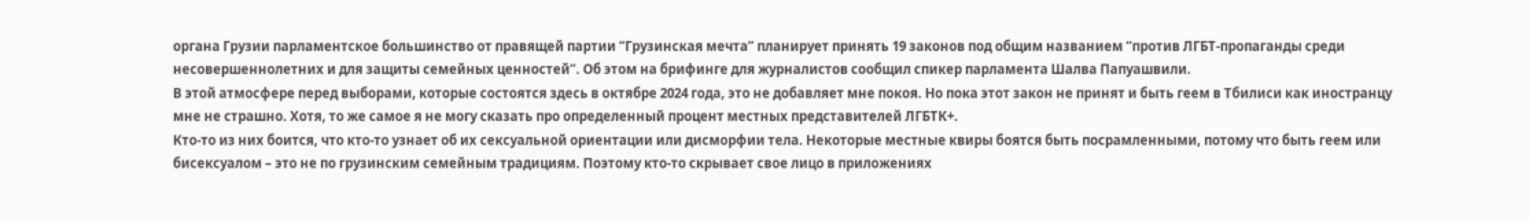органа Грузии парламентское большинство от правящей партии “Грузинская мечта” планирует принять 19 законов под общим названием “против ЛГБТ-пропаганды среди несовершеннолетних и для защиты семейных ценностей”. Об этом на брифинге для журналистов сообщил спикер парламента Шалва Папуашвили.
В этой атмосфере перед выборами, которые состоятся здесь в октябре 2024 года, это не добавляет мне покоя. Но пока этот закон не принят и быть геем в Тбилиси как иностранцу мне не страшно. Хотя, то же самое я не могу сказать про определенный процент местных представителей ЛГБТК+.
Кто-то из них боится, что кто-то узнает об их сексуальной ориентации или дисморфии тела. Некоторые местные квиры боятся быть посрамленными, потому что быть геем или бисексуалом – это не по грузинским семейным традициям. Поэтому кто-то скрывает свое лицо в приложениях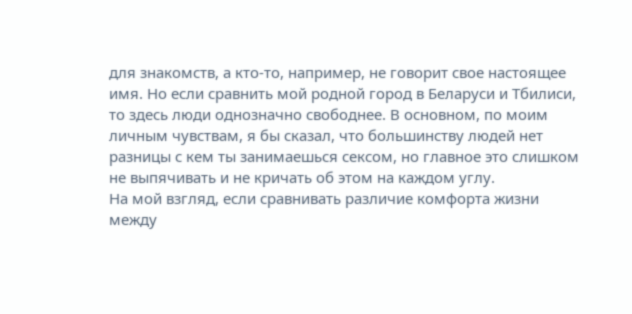для знакомств, а кто-то, например, не говорит свое настоящее имя. Но если сравнить мой родной город в Беларуси и Тбилиси, то здесь люди однозначно свободнее. В основном, по моим личным чувствам, я бы сказал, что большинству людей нет разницы с кем ты занимаешься сексом, но главное это слишком не выпячивать и не кричать об этом на каждом углу.
На мой взгляд, если сравнивать различие комфорта жизни между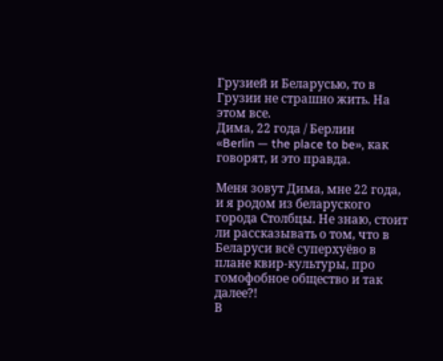Грузией и Беларусью, то в Грузии не страшно жить. На этом все.
Дима, 22 года / Берлин
«Berlin — the place to be», как говорят, и это правда.

Меня зовут Дима, мне 22 года, и я родом из беларуского города Столбцы. Не знаю, стоит ли рассказывать о том, что в Беларуси всё суперхуёво в плане квир-культуры, про гомофобное общество и так далее?!
В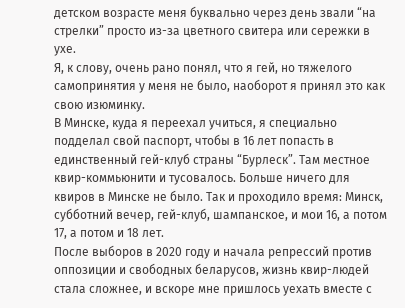детском возрасте меня буквально через день звали “на стрелки” просто из-за цветного свитера или сережки в ухе.
Я, к слову, очень рано понял, что я гей, но тяжелого самопринятия у меня не было, наоборот я принял это как свою изюминку.
В Минске, куда я переехал учиться, я специально подделал свой паспорт, чтобы в 16 лет попасть в единственный гей-клуб страны “Бурлеск”. Там местное квир-коммьюнити и тусовалось. Больше ничего для квиров в Минске не было. Так и проходило время: Минск, субботний вечер, гей-клуб, шампанское, и мои 16, а потом 17, а потом и 18 лет.
После выборов в 2020 году и начала репрессий против оппозиции и свободных беларусов, жизнь квир-людей стала сложнее, и вскоре мне пришлось уехать вместе с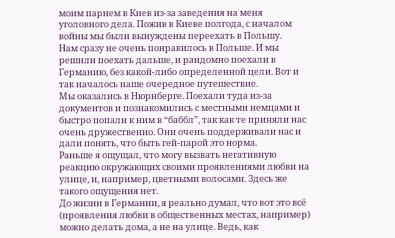моим парнем в Киев из-за заведения на меня уголовного дела. Пожив в Киеве полгода, с началом войны мы были вынуждены переехать в Польшу.
Нам сразу не очень понравилось в Польше. И мы решили поехать дальше, и рандомно поехали в Германию, без какой-либо определенной цели. Вот и так началось наше очередное путешествие.
Мы оказались в Нюрнберге. Поехали туда из-за документов и познакомились с местными немцами и быстро попали к ним в “баббл”, так как те приняли нас очень дружественно. Они очень поддерживали нас и дали понять, что быть гей-парой это норма.
Раньше я ощущал, что могу вызвать негативную реакцию окружающих своими проявлениями любви на улице, и, например, цветными волосами. Здесь же такого ощущения нет.
До жизни в Германии, я реально думал, что вот это всё (проявления любви в общественных местах, например) можно делать дома, а не на улице. Ведь, как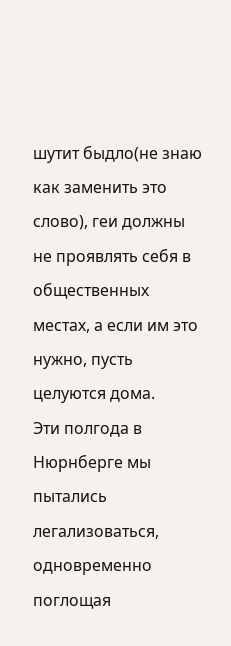шутит быдло(не знаю как заменить это слово), геи должны не проявлять себя в общественных местах, а если им это нужно, пусть целуются дома.
Эти полгода в Нюрнберге мы пытались легализоваться, одновременно поглощая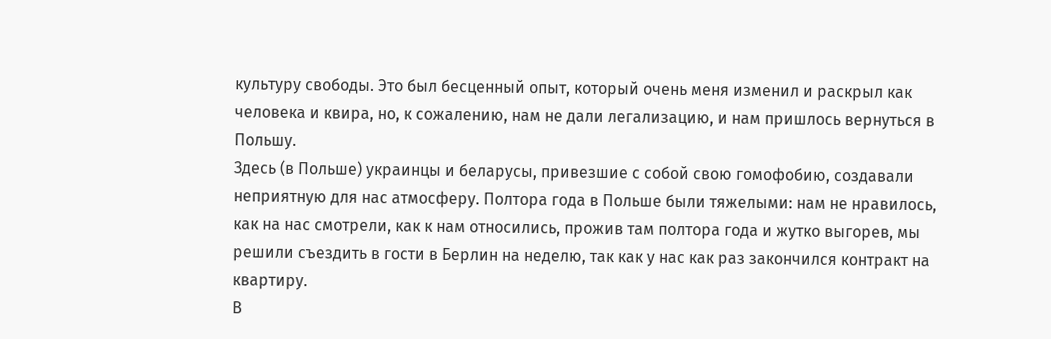культуру свободы. Это был бесценный опыт, который очень меня изменил и раскрыл как человека и квира, но, к сожалению, нам не дали легализацию, и нам пришлось вернуться в Польшу.
Здесь (в Польше) украинцы и беларусы, привезшие с собой свою гомофобию, создавали неприятную для нас атмосферу. Полтора года в Польше были тяжелыми: нам не нравилось, как на нас смотрели, как к нам относились, прожив там полтора года и жутко выгорев, мы решили съездить в гости в Берлин на неделю, так как у нас как раз закончился контракт на квартиру.
В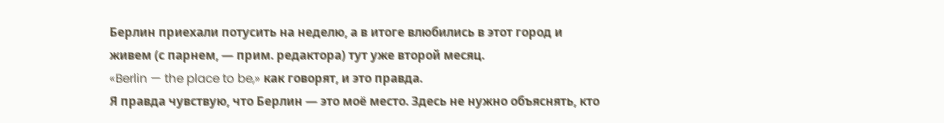Берлин приехали потусить на неделю, а в итоге влюбились в этот город и живем (с парнем, — прим. редактора) тут уже второй месяц.
«Berlin — the place to be,» как говорят, и это правда.
Я правда чувствую, что Берлин — это моё место. Здесь не нужно объяснять, кто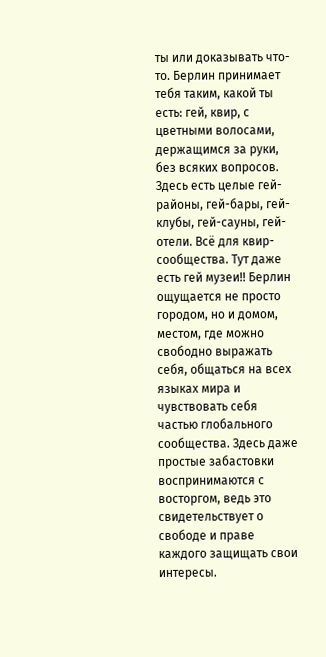ты или доказывать что-то. Берлин принимает тебя таким, какой ты есть: гей, квир, с цветными волосами, держащимся за руки, без всяких вопросов. Здесь есть целые гей-районы, гей-бары, гей-клубы, гей-сауны, гей-отели. Всё для квир-сообщества. Тут даже есть гей музеи!! Берлин ощущается не просто городом, но и домом, местом, где можно свободно выражать себя, общаться на всех языках мира и чувствовать себя частью глобального сообщества. Здесь даже простые забастовки воспринимаются с восторгом, ведь это свидетельствует о свободе и праве каждого защищать свои интересы.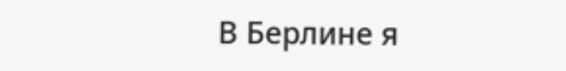В Берлине я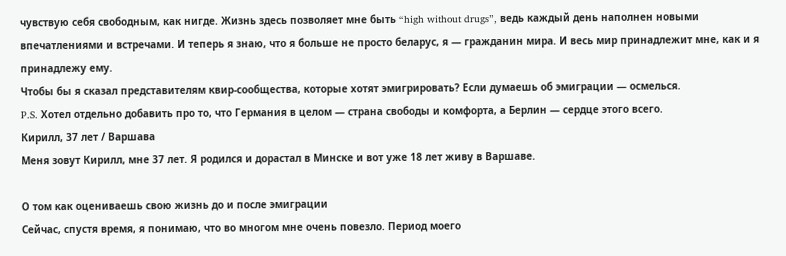чувствую себя свободным, как нигде. Жизнь здесь позволяет мне быть “high without drugs”, ведь каждый день наполнен новыми впечатлениями и встречами. И теперь я знаю, что я больше не просто беларус, я — гражданин мира. И весь мир принадлежит мне, как и я принадлежу ему.
Чтобы бы я сказал представителям квир-сообщества, которые хотят эмигрировать? Если думаешь об эмиграции — осмелься.
P.S. Хотел отдельно добавить про то, что Германия в целом — страна свободы и комфорта, а Берлин — сердце этого всего.
Кирилл, 37 лет / Варшава
Меня зовут Кирилл, мне 37 лет. Я родился и дорастал в Минске и вот уже 18 лет живу в Варшаве.

О том как оцениваешь свою жизнь до и после эмиграции
Сейчас, спустя время, я понимаю, что во многом мне очень повезло. Период моего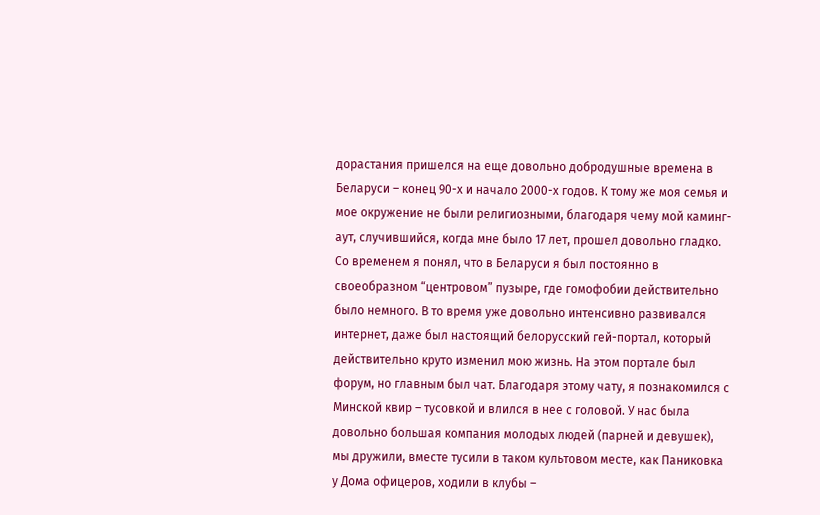дорастания пришелся на еще довольно добродушные времена в Беларуси – конец 90-х и начало 2000-х годов. К тому же моя семья и мое окружение не были религиозными, благодаря чему мой каминг-аут, случившийся, когда мне было 17 лет, прошел довольно гладко.
Со временем я понял, что в Беларуси я был постоянно в своеобразном “центровом” пузыре, где гомофобии действительно было немного. В то время уже довольно интенсивно развивался интернет, даже был настоящий белорусский гей-портал, который действительно круто изменил мою жизнь. На этом портале был форум, но главным был чат. Благодаря этому чату, я познакомился с Минской квир – тусовкой и влился в нее с головой. У нас была довольно большая компания молодых людей (парней и девушек), мы дружили, вместе тусили в таком культовом месте, как Паниковка у Дома офицеров, ходили в клубы –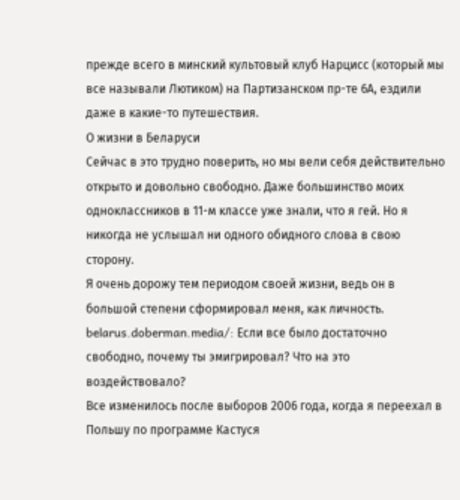прежде всего в минский культовый клуб Нарцисс (который мы все называли Лютиком) на Партизанском пр-те 6А, ездили даже в какие-то путешествия.
О жизни в Беларуси
Сейчас в это трудно поверить, но мы вели себя действительно открыто и довольно свободно. Даже большинство моих одноклассников в 11-м классе уже знали, что я гей. Но я никогда не услышал ни одного обидного слова в свою сторону.
Я очень дорожу тем периодом своей жизни, ведь он в большой степени сформировал меня, как личность.
belarus.doberman.media/: Если все было достаточно свободно, почему ты эмигрировал? Что на это воздействовало?
Все изменилось после выборов 2006 года, когда я переехал в Польшу по программе Кастуся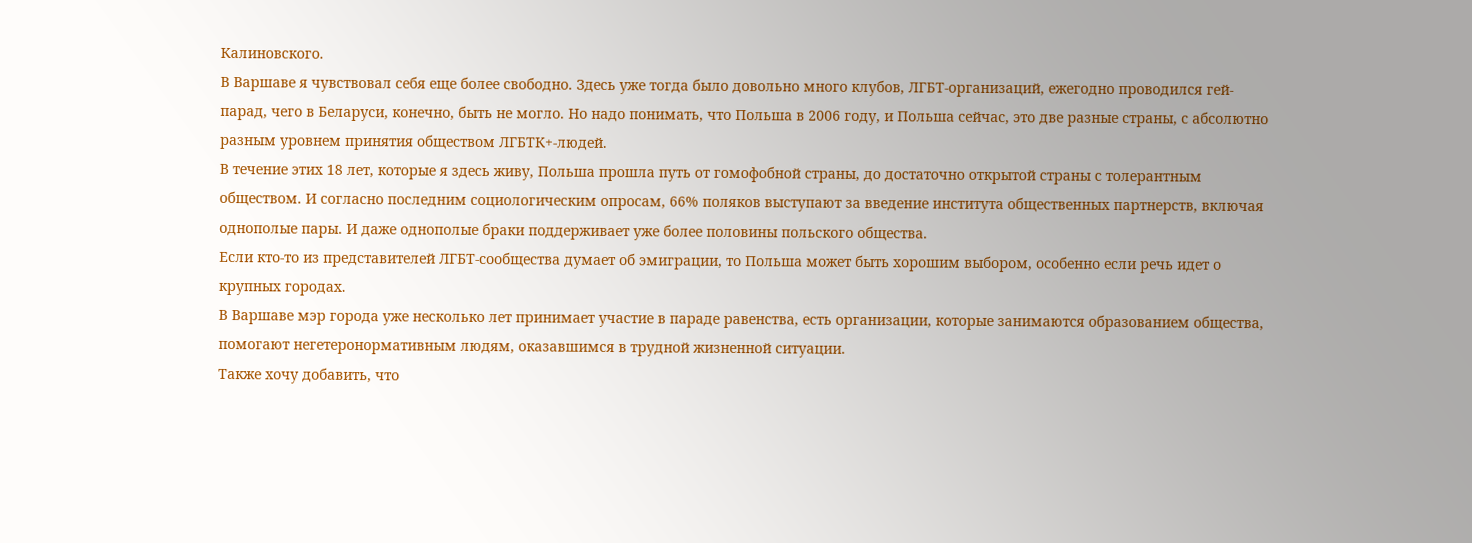Калиновского.
В Варшаве я чувствовал себя еще более свободно. Здесь уже тогда было довольно много клубов, ЛГБТ-организаций, ежегодно проводился гей-парад, чего в Беларуси, конечно, быть не могло. Но надо понимать, что Польша в 2006 году, и Польша сейчас, это две разные страны, с абсолютно разным уровнем принятия обществом ЛГБТК+-людей.
В течение этих 18 лет, которые я здесь живу, Польша прошла путь от гомофобной страны, до достаточно открытой страны с толерантным обществом. И согласно последним социологическим опросам, 66% поляков выступают за введение института общественных партнерств, включая однополые пары. И даже однополые браки поддерживает уже более половины польского общества.
Если кто-то из представителей ЛГБТ-сообщества думает об эмиграции, то Польша может быть хорошим выбором, особенно если речь идет о крупных городах.
В Варшаве мэр города уже несколько лет принимает участие в параде равенства, есть организации, которые занимаются образованием общества, помогают негетеронормативным людям, оказавшимся в трудной жизненной ситуации.
Также хочу добавить, что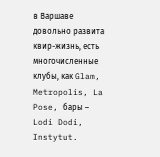в Варшаве довольно развита квир-жизнь, есть многочисленные клубы, как Glam, Metropolis, La Pose, бары – Lodi Dodi, Instytut.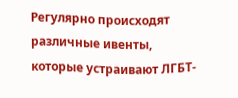Регулярно происходят различные ивенты, которые устраивают ЛГБТ-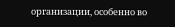организации, особенно во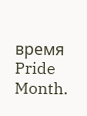время Pride Month.